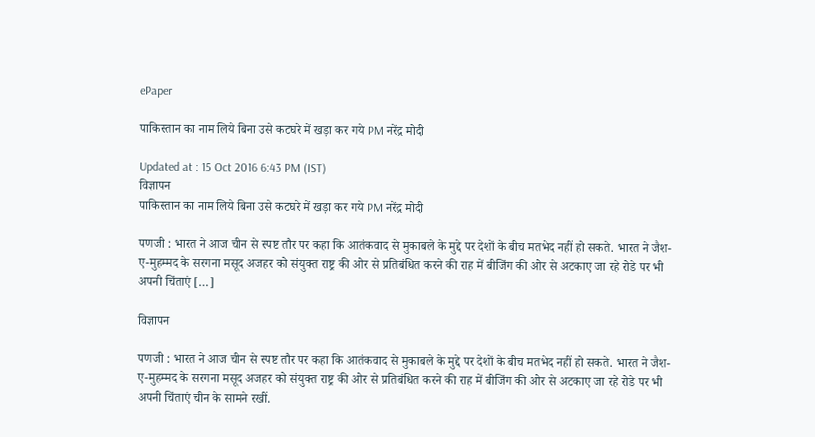ePaper

पाकिस्तान का नाम लिये बिना उसे कटघरे में खड़ा कर गये PM नरेंद्र मोदी

Updated at : 15 Oct 2016 6:43 PM (IST)
विज्ञापन
पाकिस्तान का नाम लिये बिना उसे कटघरे में खड़ा कर गये PM नरेंद्र मोदी

पणजी : भारत ने आज चीन से स्पष्ट तौर पर कहा कि आतंकवाद से मुकाबले के मुद्दे पर देशों के बीच मतभेद नहीं हो सकते. भारत ने जैश-ए-मुहम्मद के सरगना मसूद अजहर को संयुक्त राष्ट्र की ओर से प्रतिबंधित करने की राह में बीजिंग की ओर से अटकाए जा रहे रोडे पर भी अपनी चिंताएं […]

विज्ञापन

पणजी : भारत ने आज चीन से स्पष्ट तौर पर कहा कि आतंकवाद से मुकाबले के मुद्दे पर देशों के बीच मतभेद नहीं हो सकते. भारत ने जैश-ए-मुहम्मद के सरगना मसूद अजहर को संयुक्त राष्ट्र की ओर से प्रतिबंधित करने की राह में बीजिंग की ओर से अटकाए जा रहे रोडे पर भी अपनी चिंताएं चीन के सामने रखीं.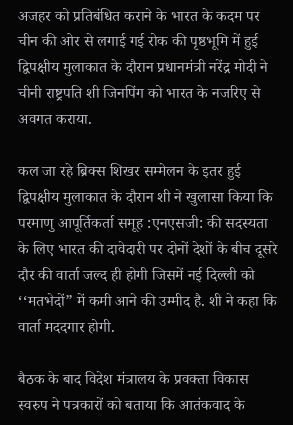अजहर को प्रतिबंधित कराने के भारत के कदम पर चीन की ओर से लगाई गई रोक की पृष्ठभूमि में हुई द्विपक्षीय मुलाकात के दौरान प्रधानमंत्री नरेंद्र मोदी ने चीनी राष्ट्रपति शी जिनपिंग को भारत के नजरिए से अवगत कराया.

कल जा रहे ब्रिक्स शिखर सम्मेलन के इतर हुई द्विपक्षीय मुलाकात के दौरान शी ने खुलासा किया कि परमाणु आपूर्तिकर्ता समूह :एनएसजी: की सदस्यता के लिए भारत की दावेदारी पर दोनों देशों के बीच दूसरे दौर की वार्ता जल्द ही होगी जिसमें नई दिल्ली को ‘‘मतभेदों” में कमी आने की उम्मीद है. शी ने कहा कि वार्ता मददगार होगी.

बैठक के बाद विदेश मंत्रालय के प्रवक्ता विकास स्वरुप ने पत्रकारों को बताया कि आतंकवाद के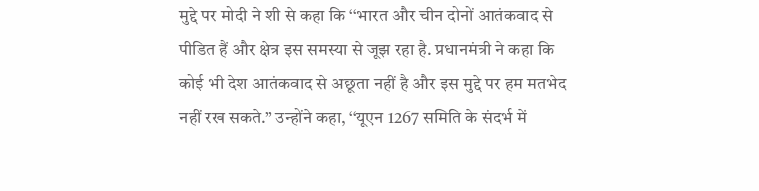मुद्दे पर मोदी ने शी से कहा कि ‘‘भारत और चीन दोनों आतंकवाद से पीडित हैं और क्षेत्र इस समस्या से जूझ रहा है. प्रधानमंत्री ने कहा कि कोई भी देश आतंकवाद से अछूता नहीं है और इस मुद्दे पर हम मतभेद नहीं रख सकते.” उन्होंने कहा, ‘‘यूएन 1267 समिति के संदर्भ में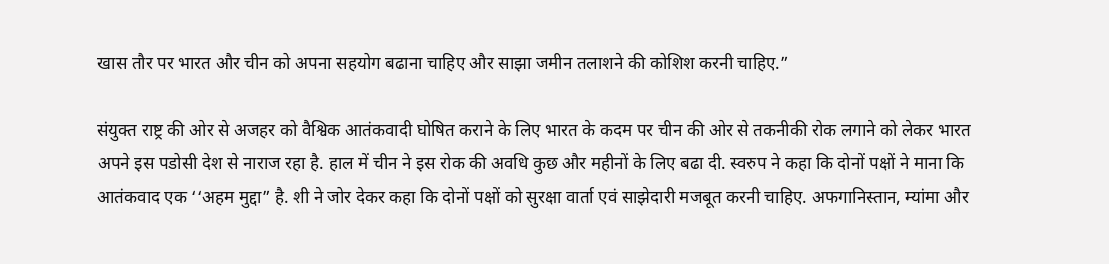खास तौर पर भारत और चीन को अपना सहयोग बढाना चाहिए और साझा जमीन तलाशने की कोशिश करनी चाहिए.”

संयुक्त राष्ट्र की ओर से अजहर को वैश्विक आतंकवादी घोषित कराने के लिए भारत के कदम पर चीन की ओर से तकनीकी रोक लगाने को लेकर भारत अपने इस पडोसी देश से नाराज रहा है. हाल में चीन ने इस रोक की अवधि कुछ और महीनों के लिए बढा दी. स्वरुप ने कहा कि दोनों पक्षों ने माना कि आतंकवाद एक ‘‘अहम मुद्दा” है. शी ने जोर देकर कहा कि दोनों पक्षों को सुरक्षा वार्ता एवं साझेदारी मजबूत करनी चाहिए. अफगानिस्तान, म्यांमा और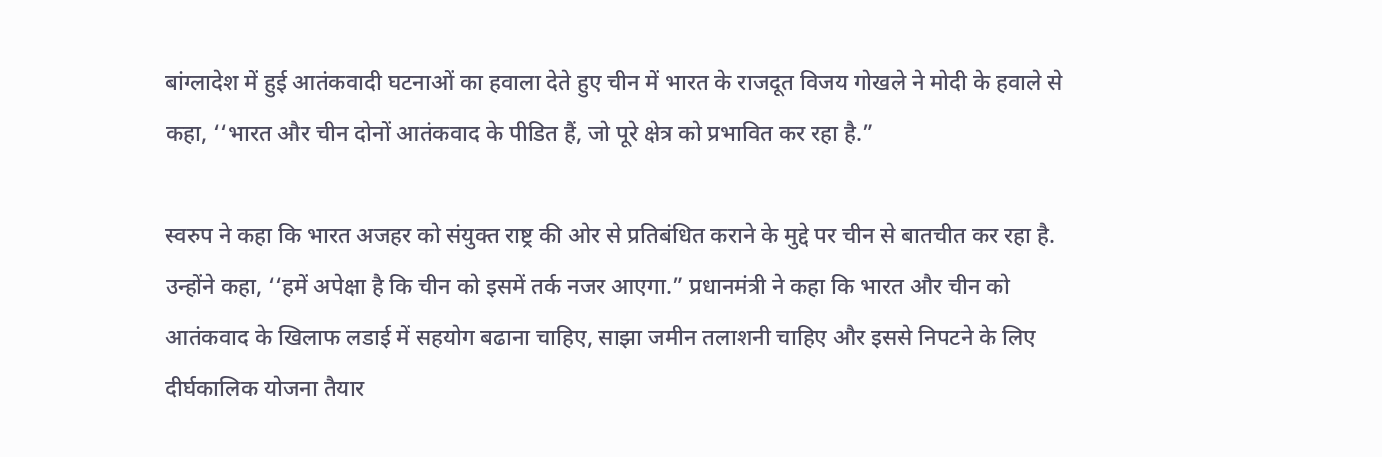बांग्लादेश में हुई आतंकवादी घटनाओं का हवाला देते हुए चीन में भारत के राजदूत विजय गोखले ने मोदी के हवाले से कहा, ‘‘भारत और चीन दोनों आतंकवाद के पीडित हैं, जो पूरे क्षेत्र को प्रभावित कर रहा है.”

स्वरुप ने कहा कि भारत अजहर को संयुक्त राष्ट्र की ओर से प्रतिबंधित कराने के मुद्दे पर चीन से बातचीत कर रहा है. उन्होंने कहा, ‘‘हमें अपेक्षा है कि चीन को इसमें तर्क नजर आएगा.” प्रधानमंत्री ने कहा कि भारत और चीन को आतंकवाद के खिलाफ लडाई में सहयोग बढाना चाहिए, साझा जमीन तलाशनी चाहिए और इससे निपटने के लिए दीर्घकालिक योजना तैयार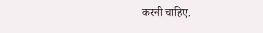करनी चाहिए.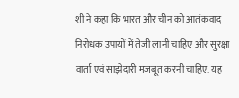शी ने कहा कि भारत और चीन को आतंकवाद निरोधक उपायों में तेजी लानी चाहिए और सुरक्षा वार्ता एवं साझेदारी मजबूत करनी चाहिए. यह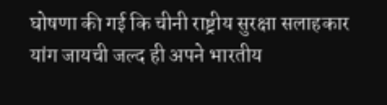घोषणा की गई कि चीनी राष्ट्रीय सुरक्षा सलाहकार यांग जायची जल्द ही अपने भारतीय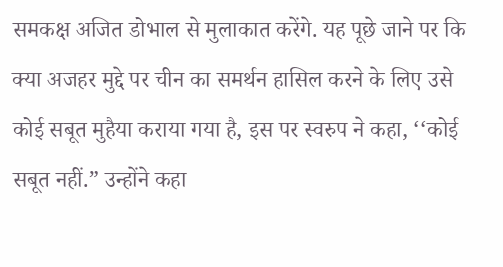समकक्ष अजित डोभाल से मुलाकात करेंगे. यह पूछे जाने पर कि क्या अजहर मुद्दे पर चीन का समर्थन हासिल करने के लिए उसे कोई सबूत मुहैया कराया गया है, इस पर स्वरुप ने कहा, ‘‘कोई सबूत नहीं.” उन्होंने कहा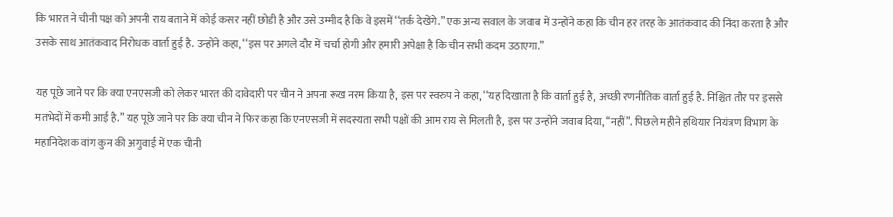कि भारत ने चीनी पक्ष को अपनी राय बताने में कोई कसर नहीं छोडी है और उसे उम्मीद है कि वे इसमें ‘‘तर्क देखेंगे.” एक अन्य सवाल के जवाब में उन्होंने कहा कि चीन हर तरह के आतंकवाद की निंदा करता है और उसके साथ आतंकवाद निरोधक वार्ता हुई है. उन्होंने कहा, ‘‘इस पर अगले दौर में चर्चा होगी और हमारी अपेक्षा है कि चीन सभी कदम उठाएगा.”

यह पूछे जाने पर कि क्या एनएसजी को लेकर भारत की दावेदारी पर चीन ने अपना रूख नरम किया है, इस पर स्वरुप ने कहा, ‘‘यह दिखाता है कि वार्ता हुई है, अच्छी रणनीतिक वार्ता हुई है. निश्चित तौर पर इससे मतभेदों में कमी आई है.” यह पूछे जाने पर कि क्या चीन ने फिर कहा कि एनएसजी में सदस्यता सभी पक्षों की आम राय से मिलती है, इस पर उन्होंने जवाब दिया, ‘‘नहीं”. पिछले महीने हथियार नियंत्रण विभाग के महानिदेशक वांग कुन की अगुवाई में एक चीनी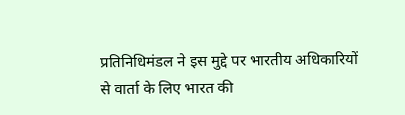प्रतिनिधिमंडल ने इस मुद्दे पर भारतीय अधिकारियों से वार्ता के लिए भारत की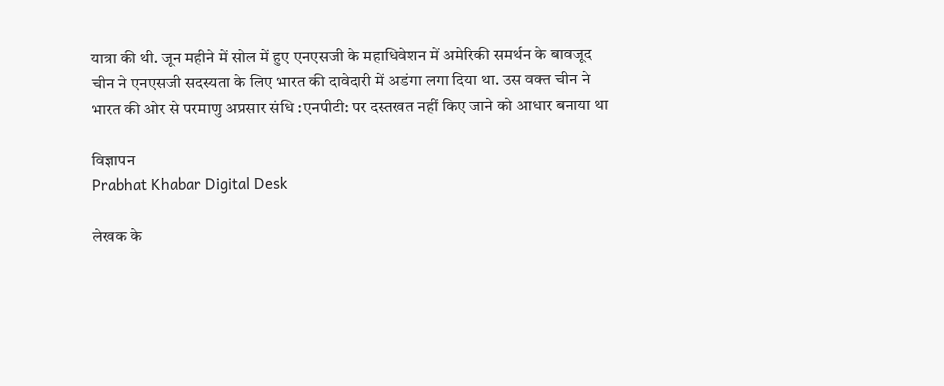यात्रा की थी. जून महीने में सोल में हुए एनएसजी के महाधिवेशन में अमेरिकी समर्थन के बावजूद चीन ने एनएसजी सदस्यता के लिए भारत की दावेदारी में अडंगा लगा दिया था. उस वक्त चीन ने भारत की ओर से परमाणु अप्रसार संधि :एनपीटी: पर दस्तखत नहीं किए जाने को आधार बनाया था

विज्ञापन
Prabhat Khabar Digital Desk

लेखक के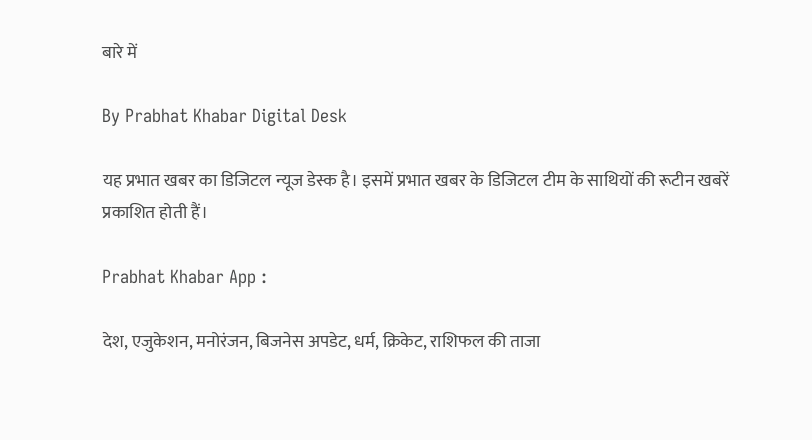बारे में

By Prabhat Khabar Digital Desk

यह प्रभात खबर का डिजिटल न्यूज डेस्क है। इसमें प्रभात खबर के डिजिटल टीम के साथियों की रूटीन खबरें प्रकाशित होती हैं।

Prabhat Khabar App :

देश, एजुकेशन, मनोरंजन, बिजनेस अपडेट, धर्म, क्रिकेट, राशिफल की ताजा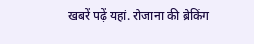खबरें पढ़ें यहां. रोजाना की ब्रेकिंग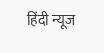हिंदी न्यूज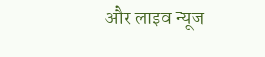और लाइव न्यूज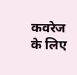कवरेज के लिए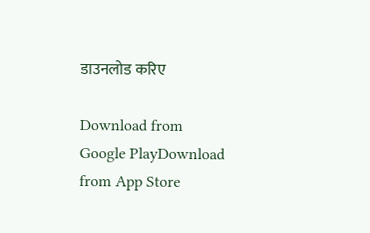डाउनलोड करिए

Download from Google PlayDownload from App Store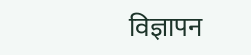विज्ञापन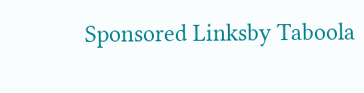Sponsored Linksby Taboola